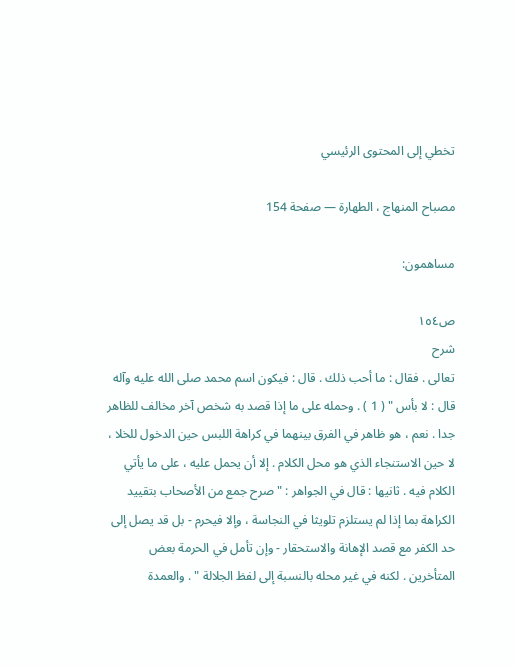تخطي إلى المحتوى الرئيسي

مصباح المنهاج ، الطهارة — صفحة 154

مساهمون:

ص١٥٤
شرح
تعالى . فقال : ما أحب ذلك . قال : فيكون اسم محمد صلى الله عليه وآله قال : لا بأس " ( 1 ) . وحمله على ما إذا قصد به شخص آخر مخالف للظاهر جدا . نعم ، هو ظاهر في الفرق بينهما في كراهة اللبس حين الدخول للخلا ، لا حين الاستنجاء الذي هو محل الكلام . إلا أن يحمل عليه ، على ما يأتي الكلام فيه . ثانيها : قال في الجواهر : " صرح جمع من الأصحاب بتقييد الكراهة بما إذا لم يستلزم تلويثا في النجاسة ، وإلا فيحرم - بل قد يصل إلى حد الكفر مع قصد الإهانة والاستحقار - وإن تأمل في الحرمة بعض المتأخرين . لكنه في غير محله بالنسبة إلى لفظ الجلالة " . والعمدة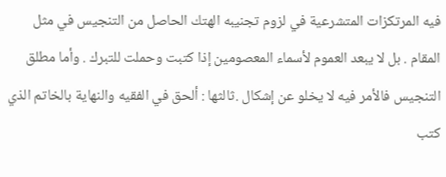فيه المرتكزات المتشرعية في لزوم تجنيبه الهتك الحاصل من التنجيس في مثل المقام . بل لا يبعد العموم لأسماء المعصومين إذا كتبت وحملت للتبرك . وأما مطلق التنجيس فالأمر فيه لا يخلو عن إشكال .ثالثها : ألحق في الفقيه والنهاية بالخاتم الذي كتب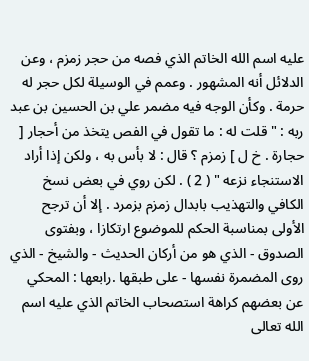عليه اسم الله الخاتم الذي فصه من حجر زمزم ، وعن الدلائل أنه المشهور . وعمم في الوسيلة لكل حجر له حرمة . وكأن الوجه فيه مضمر علي بن الحسين بن عبد ربه : " قلت له : ما تقول في الفص يتخذ من أحجار [ حجارة . خ ل ] زمزم ؟ قال : لا بأس به ، ولكن إذا أراد الاستنجاء نزعه " ( 2 ) . لكن روي في بعض نسخ الكافي والتهذيب بابدال زمزم بزمرد . إلا أن ترجح الأولى بمناسبة الحكم للموضوع ارتكازا ، وبفتوى الصدوق - الذي هو من أركان الحديث - والشيخ - الذي روى المضمرة نفسها - على طبقها .رابعها : المحكي عن بعضهم كراهة استصحاب الخاتم الذي عليه اسم الله تعالى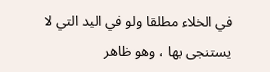في الخلاء مطلقا ولو في اليد التي لا يستنجى بها ، وهو ظاهر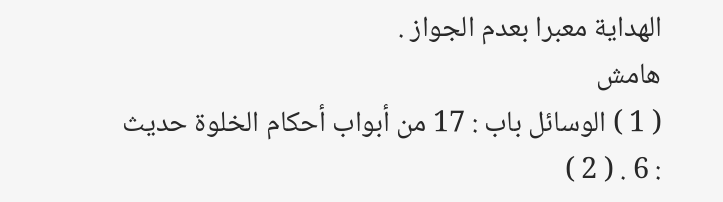الهداية معبرا بعدم الجواز .
هامش
( 1 ) الوسائل باب : 17 من أبواب أحكام الخلوة حديث : 6 . ( 2 )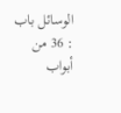الوسائل باب : 36 من أبواب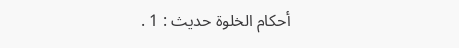أحكام الخلوة حديث : 1 .